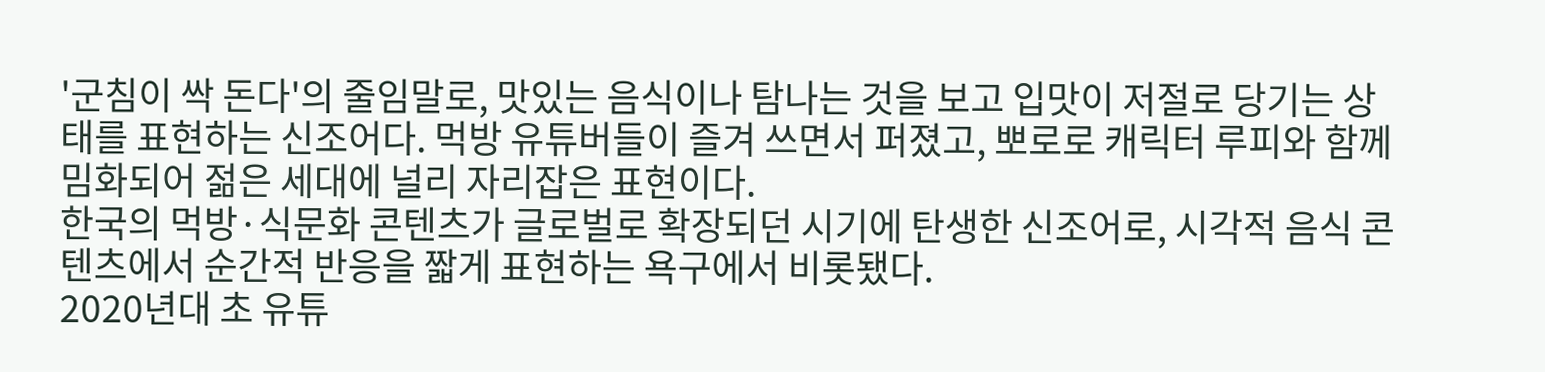'군침이 싹 돈다'의 줄임말로, 맛있는 음식이나 탐나는 것을 보고 입맛이 저절로 당기는 상태를 표현하는 신조어다. 먹방 유튜버들이 즐겨 쓰면서 퍼졌고, 뽀로로 캐릭터 루피와 함께 밈화되어 젊은 세대에 널리 자리잡은 표현이다.
한국의 먹방·식문화 콘텐츠가 글로벌로 확장되던 시기에 탄생한 신조어로, 시각적 음식 콘텐츠에서 순간적 반응을 짧게 표현하는 욕구에서 비롯됐다.
2020년대 초 유튜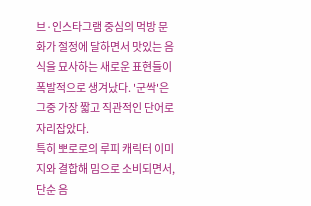브·인스타그램 중심의 먹방 문화가 절정에 달하면서 맛있는 음식을 묘사하는 새로운 표현들이 폭발적으로 생겨났다. '군싹'은 그중 가장 짧고 직관적인 단어로 자리잡았다.
특히 뽀로로의 루피 캐릭터 이미지와 결합해 밈으로 소비되면서, 단순 음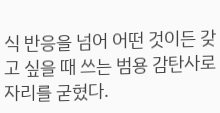식 반응을 넘어 어떤 것이든 갖고 싶을 때 쓰는 범용 감탄사로 자리를 굳혔다.